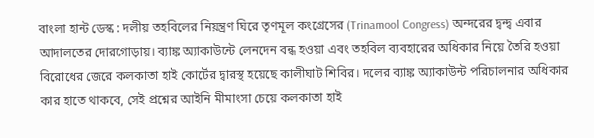বাংলা হান্ট ডেস্ক : দলীয় তহবিলের নিয়ন্ত্রণ ঘিরে তৃণমূল কংগ্রেসের (Trinamool Congress) অন্দরের দ্বন্দ্ব এবার আদালতের দোরগোড়ায়। ব্যাঙ্ক অ্যাকাউন্টে লেনদেন বন্ধ হওয়া এবং তহবিল ব্যবহারের অধিকার নিয়ে তৈরি হওয়া বিরোধের জেরে কলকাতা হাই কোর্টের দ্বারস্থ হয়েছে কালীঘাট শিবির। দলের ব্যাঙ্ক অ্যাকাউন্ট পরিচালনার অধিকার কার হাতে থাকবে, সেই প্রশ্নের আইনি মীমাংসা চেয়ে কলকাতা হাই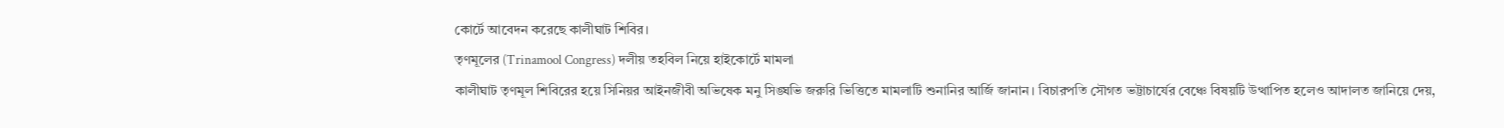কোর্টে আবেদন করেছে কালীঘাট শিবির।
তৃণমূলের (Trinamool Congress) দলীয় তহবিল নিয়ে হাইকোর্টে মামলা
কালীঘাট তৃণমূল শিবিরের হয়ে সিনিয়র আইনজীবী অভিষেক মনু সিঙ্ঘভি জরুরি ভিত্তিতে মামলাটি শুনানির আর্জি জানান। বিচারপতি সৌগত ভট্টাচার্যের বেঞ্চে বিষয়টি উত্থাপিত হলেও আদালত জানিয়ে দেয়,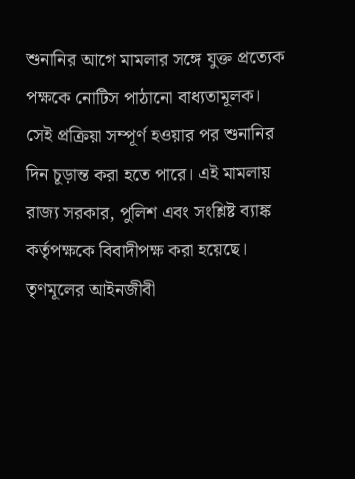শুনানির আগে মামলার সঙ্গে যুক্ত প্রত্যেক পক্ষকে নোটিস পাঠানো বাধ্যতামূলক। সেই প্রক্রিয়া সম্পূর্ণ হওয়ার পর শুনানির দিন চূড়ান্ত করা হতে পারে। এই মামলায় রাজ্য সরকার, পুলিশ এবং সংশ্লিষ্ট ব্যাঙ্ক কর্তৃপক্ষকে বিবাদীপক্ষ করা হয়েছে।
তৃণমূলের আইনজীবী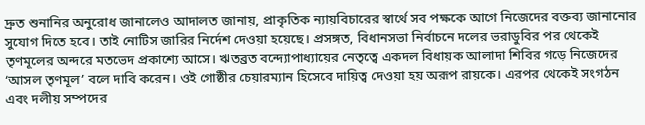দ্রুত শুনানির অনুরোধ জানালেও আদালত জানায়, প্রাকৃতিক ন্যায়বিচারের স্বার্থে সব পক্ষকে আগে নিজেদের বক্তব্য জানানোর সুযোগ দিতে হবে। তাই নোটিস জারির নির্দেশ দেওয়া হয়েছে। প্রসঙ্গত, বিধানসভা নির্বাচনে দলের ভরাডুবির পর থেকেই তৃণমূলের অন্দরে মতভেদ প্রকাশ্যে আসে। ঋতব্রত বন্দ্যোপাধ্যায়ের নেতৃত্বে একদল বিধায়ক আলাদা শিবির গড়ে নিজেদের ‘আসল তৃণমূল’ বলে দাবি করেন। ওই গোষ্ঠীর চেয়ারম্যান হিসেবে দায়িত্ব দেওয়া হয় অরূপ রায়কে। এরপর থেকেই সংগঠন এবং দলীয় সম্পদের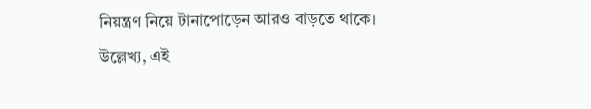নিয়ন্ত্রণ নিয়ে টানাপোড়েন আরও বাড়তে থাকে।
উল্লেখ্য, এই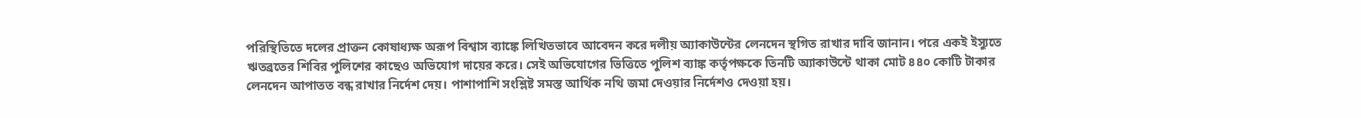পরিস্থিতিতে দলের প্রাক্তন কোষাধ্যক্ষ অরূপ বিশ্বাস ব্যাঙ্কে লিখিতভাবে আবেদন করে দলীয় অ্যাকাউন্টের লেনদেন স্থগিত রাখার দাবি জানান। পরে একই ইস্যুতে ঋতব্রতের শিবির পুলিশের কাছেও অভিযোগ দায়ের করে। সেই অভিযোগের ভিত্তিতে পুলিশ ব্যাঙ্ক কর্তৃপক্ষকে তিনটি অ্যাকাউন্টে থাকা মোট ৪৪০ কোটি টাকার লেনদেন আপাতত বন্ধ রাখার নির্দেশ দেয়। পাশাপাশি সংশ্লিষ্ট সমস্ত আর্থিক নথি জমা দেওয়ার নির্দেশও দেওয়া হয়।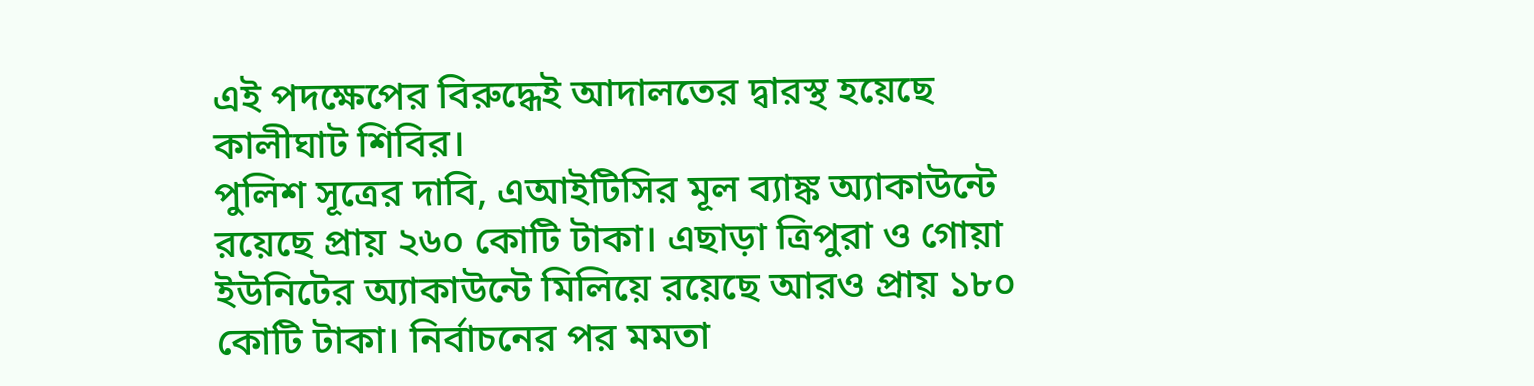এই পদক্ষেপের বিরুদ্ধেই আদালতের দ্বারস্থ হয়েছে কালীঘাট শিবির।
পুলিশ সূত্রের দাবি, এআইটিসির মূল ব্যাঙ্ক অ্যাকাউন্টে রয়েছে প্রায় ২৬০ কোটি টাকা। এছাড়া ত্রিপুরা ও গোয়া ইউনিটের অ্যাকাউন্টে মিলিয়ে রয়েছে আরও প্রায় ১৮০ কোটি টাকা। নির্বাচনের পর মমতা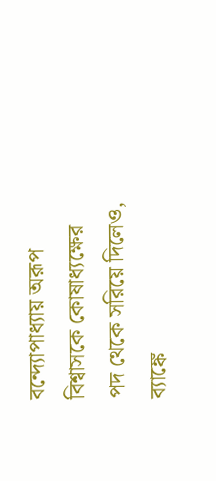বন্দ্যোপাধ্যায় অরূপ বিশ্বাসকে কোষাধ্যক্ষের পদ থেকে সরিয়ে দিলেও, ব্যাঙ্কে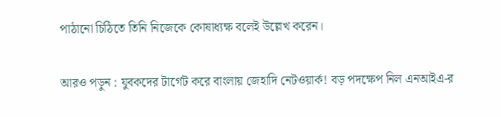পাঠানো চিঠিতে তিনি নিজেকে কোষাধ্যক্ষ বলেই উল্লেখ করেন।

আরও পড়ুন : যুবকদের টার্গেট করে বাংলায় জেহাদি নেটওয়ার্ক! বড় পদক্ষেপ নিল এনআইএ-র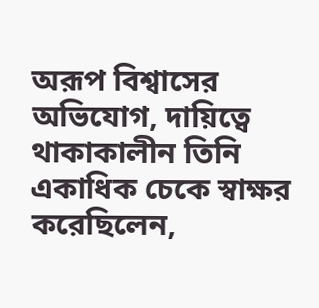অরূপ বিশ্বাসের অভিযোগ, দায়িত্বে থাকাকালীন তিনি একাধিক চেকে স্বাক্ষর করেছিলেন,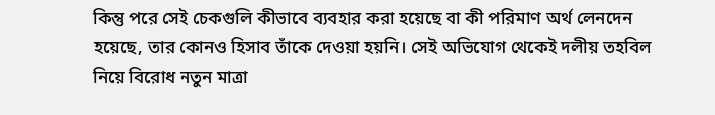কিন্তু পরে সেই চেকগুলি কীভাবে ব্যবহার করা হয়েছে বা কী পরিমাণ অর্থ লেনদেন হয়েছে, তার কোনও হিসাব তাঁকে দেওয়া হয়নি। সেই অভিযোগ থেকেই দলীয় তহবিল নিয়ে বিরোধ নতুন মাত্রা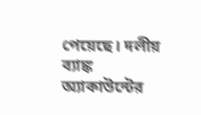পেয়েছে। দলীয় ব্যাঙ্ক অ্যাকাউন্টের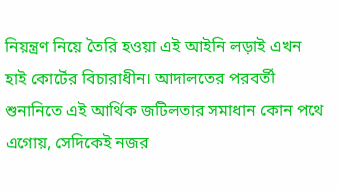নিয়ন্ত্রণ নিয়ে তৈরি হওয়া এই আইনি লড়াই এখন হাই কোর্টের বিচারাধীন। আদালতের পরবর্তী শুনানিতে এই আর্থিক জটিলতার সমাধান কোন পথে এগোয়, সেদিকেই নজর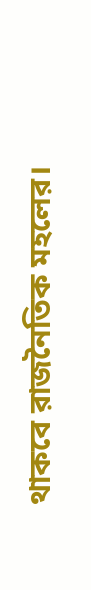থাকবে রাজনৈতিক মহলের।